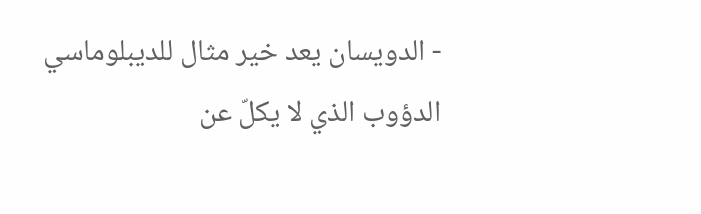- الدويسان يعد خير مثال للديبلوماسي الدؤوب الذي لا يكلّ عن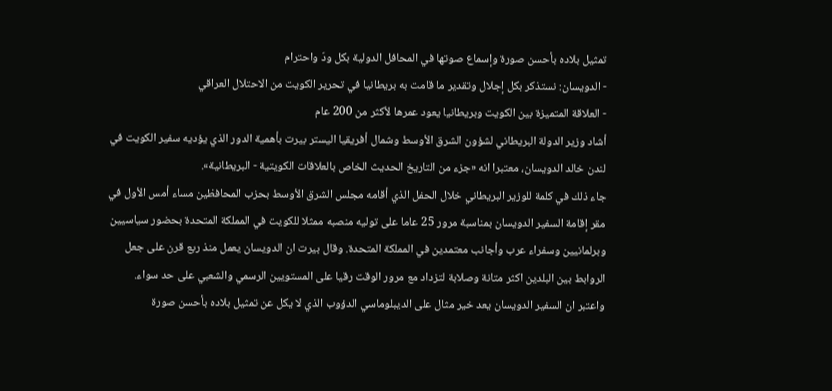تمثيل بلاده بأحسن صورة وإسماع صوتها في المحافل الدولية بكل ودّ واحترام
- الدويسان: نستذكر بكل إجلال وتقدير ما قامت به بريطانيا في تحرير الكويت من الاحتلال العراقي
- العلاقة المتميزة بين الكويت وبريطانيا يعود عمرها لأكثر من 200 عام
أشاد وزير الدولة البريطاني لشؤون الشرق الأوسط وشمال أفريقيا اليستر بيرت بأهمية الدور الذي يؤديه سفير الكويت في لندن خالد الدويسان، معتبرا انه «جزء من التاريخ الحديث الخاص بالعلاقات الكويتية - البريطانية».
جاء ذلك في كلمة للوزير البريطاني خلال الحفل الذي أقامه مجلس الشرق الأوسط بحزب المحافظين مساء أمس الأول في مقر إقامة السفير الدويسان بمناسبة مرور 25 عاما على توليه منصبه ممثلا للكويت في المملكة المتحدة بحضور سياسيين وبرلمانيين وسفراء عرب وأجانب معتمدين في المملكة المتحدة. وقال بيرت ان الدويسان يعمل منذ ربع قرن على جعل الروابط بين البلدين اكثر متانة وصلابة لتزداد مع مرور الوقت رقيا على المستويين الرسمي والشعبي على حد سواء.
واعتبر ان السفير الدويسان يعد خير مثال على الديبلوماسي الدؤوب الذي لا يكل عن تمثيل بلاده بأحسن صورة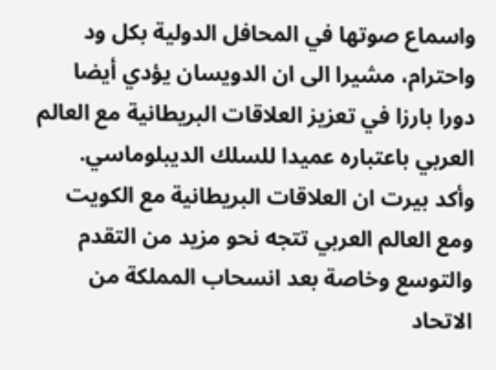واسماع صوتها في المحافل الدولية بكل ود واحترام، مشيرا الى ان الدويسان يؤدي أيضا دورا بارزا في تعزيز العلاقات البريطانية مع العالم العربي باعتباره عميدا للسلك الديبلوماسي.
وأكد بيرت ان العلاقات البريطانية مع الكويت ومع العالم العربي تتجه نحو مزيد من التقدم والتوسع وخاصة بعد انسحاب المملكة من الاتحاد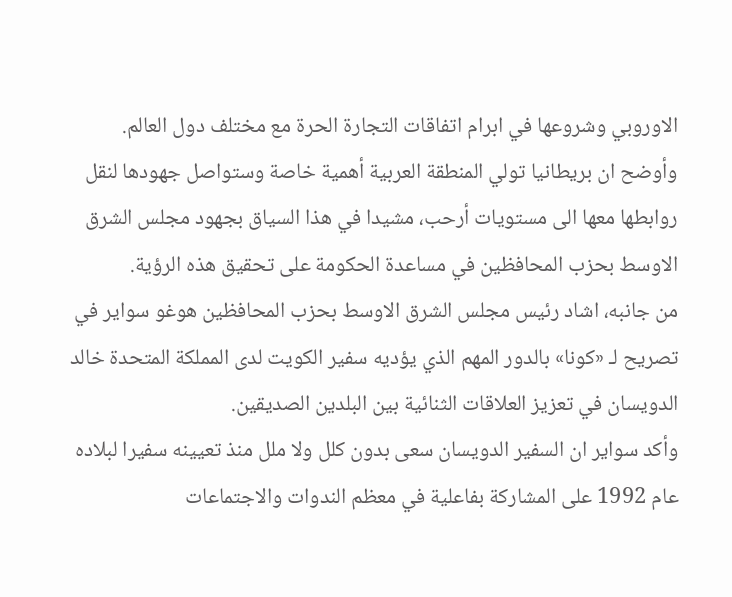الاوروبي وشروعها في ابرام اتفاقات التجارة الحرة مع مختلف دول العالم.
وأوضح ان بريطانيا تولي المنطقة العربية أهمية خاصة وستواصل جهودها لنقل روابطها معها الى مستويات أرحب، مشيدا في هذا السياق بجهود مجلس الشرق الاوسط بحزب المحافظين في مساعدة الحكومة على تحقيق هذه الرؤية.
من جانبه، اشاد رئيس مجلس الشرق الاوسط بحزب المحافظين هوغو سواير في تصريح لـ «كونا» بالدور المهم الذي يؤديه سفير الكويت لدى المملكة المتحدة خالد الدويسان في تعزيز العلاقات الثنائية بين البلدين الصديقين.
وأكد سواير ان السفير الدويسان سعى بدون كلل ولا ملل منذ تعيينه سفيرا لبلاده عام 1992 على المشاركة بفاعلية في معظم الندوات والاجتماعات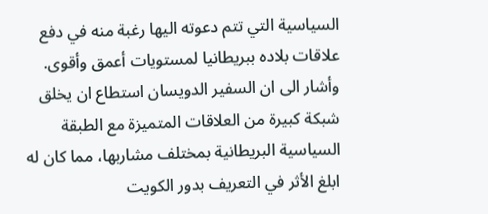السياسية التي تتم دعوته اليها رغبة منه في دفع علاقات بلاده ببريطانيا لمستويات أعمق وأقوى.
وأشار الى ان السفير الدويسان استطاع ان يخلق شبكة كبيرة من العلاقات المتميزة مع الطبقة السياسية البريطانية بمختلف مشاربها، مما كان له ابلغ الأثر في التعريف بدور الكويت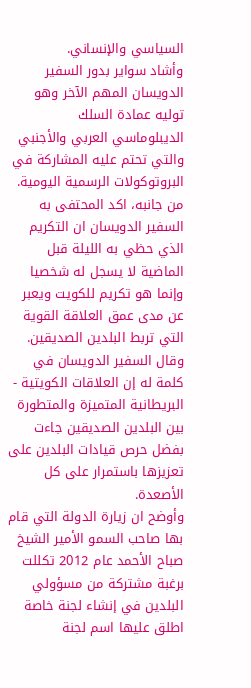السياسي والإنساني.
وأشاد سواير بدور السفير الدويسان المهم الآخر وهو توليه عمادة السلك الديبلوماسي العربي والأجنبي والتي تحتم عليه المشاركة في البروتوكولات الرسمية اليومية.
من جانبه، اكد المحتفى به السفير الدويسان ان التكريم الذي حظي به الليلة قبل الماضية لا يسجل له شخصيا وإنما هو تكريم للكويت ويعبر عن مدى عمق العلاقة القوية التي تربط البلدين الصديقين.
وقال السفير الدويسان في كلمة له إن العلاقات الكويتية - البريطانية المتميزة والمتطورة بين البلدين الصديقين جاءت بفضل حرص قيادات البلدين على تعزيزها باستمرار على كل الأصعدة.
وأوضح ان زيارة الدولة التي قام بها صاحب السمو الأمير الشيخ صباح الأحمد عام 2012 تكللت برغبة مشتركة من مسؤولي البلدين في إنشاء لجنة خاصة اطلق عليها اسم لجنة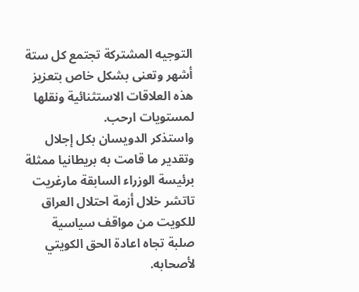التوجيه المشتركة تجتمع كل ستة أشهر وتعنى بشكل خاص بتعزيز هذه العلاقات الاستثنائية ونقلها لمستويات ارحب.
واستذكر الدويسان بكل إجلال وتقدير ما قامت به بريطانيا ممثلة برئيسة الوزراء السابقة مارغريت تاتشر خلال أزمة احتلال العراق للكويت من مواقف سياسية صلبة تجاه اعادة الحق الكويتي لأصحابه.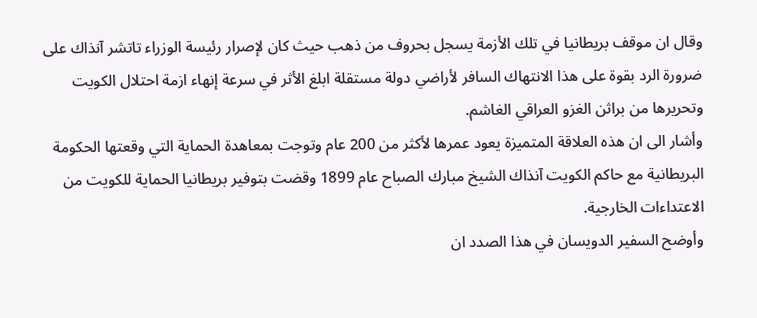وقال ان موقف بريطانيا في تلك الأزمة يسجل بحروف من ذهب حيث كان لإصرار رئيسة الوزراء تاتشر آنذاك على ضرورة الرد بقوة على هذا الانتهاك السافر لأراضي دولة مستقلة ابلغ الأثر في سرعة إنهاء ازمة احتلال الكويت وتحريرها من براثن الغزو العراقي الغاشم.
وأشار الى ان هذه العلاقة المتميزة يعود عمرها لأكثر من 200 عام وتوجت بمعاهدة الحماية التي وقعتها الحكومة البريطانية مع حاكم الكويت آنذاك الشيخ مبارك الصباح عام 1899 وقضت بتوفير بريطانيا الحماية للكويت من الاعتداءات الخارجية.
وأوضح السفير الدويسان في هذا الصدد ان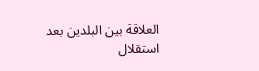العلاقة بين البلدين بعد استقلال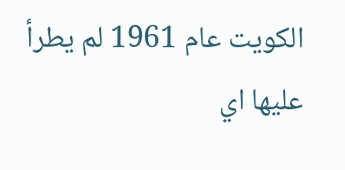الكويت عام 1961 لم يطرأ عليها اي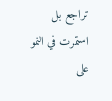تراجع بل استمرت في النمو على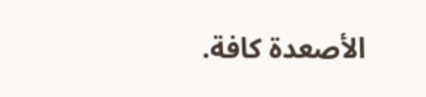الأصعدة كافة.